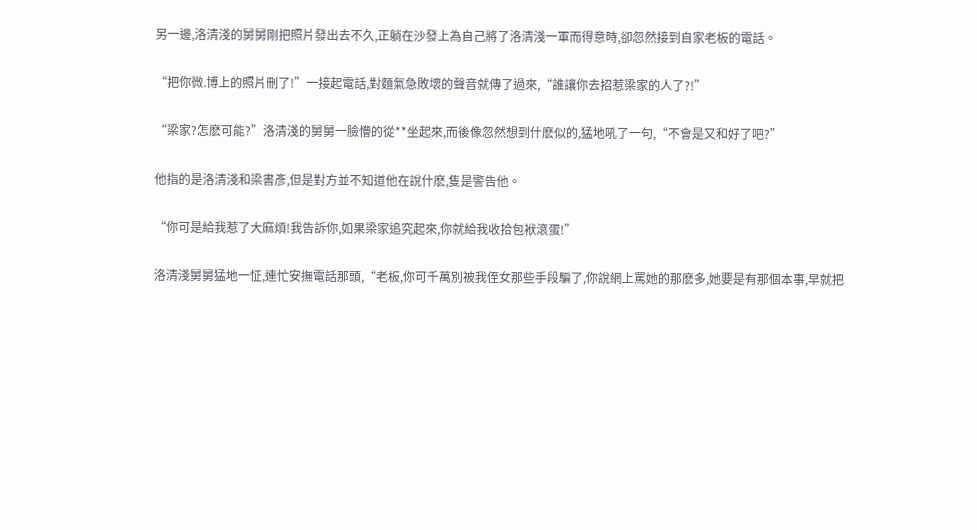另一邊,洛清淺的舅舅剛把照片發出去不久,正躺在沙發上為自己將了洛清淺一軍而得意時,卻忽然接到自家老板的電話。

“把你微.博上的照片刪了!”一接起電話,對麵氣急敗壞的聲音就傳了過來,“誰讓你去招惹梁家的人了?!”

“梁家?怎麽可能?”洛清淺的舅舅一臉懵的從**坐起來,而後像忽然想到什麽似的,猛地吼了一句,“不會是又和好了吧?”

他指的是洛清淺和梁書彥,但是對方並不知道他在說什麽,隻是警告他。

“你可是給我惹了大麻煩!我告訴你,如果梁家追究起來,你就給我收拾包袱滾蛋!”

洛清淺舅舅猛地一怔,連忙安撫電話那頭,“老板,你可千萬別被我侄女那些手段騙了,你說網上罵她的那麽多,她要是有那個本事,早就把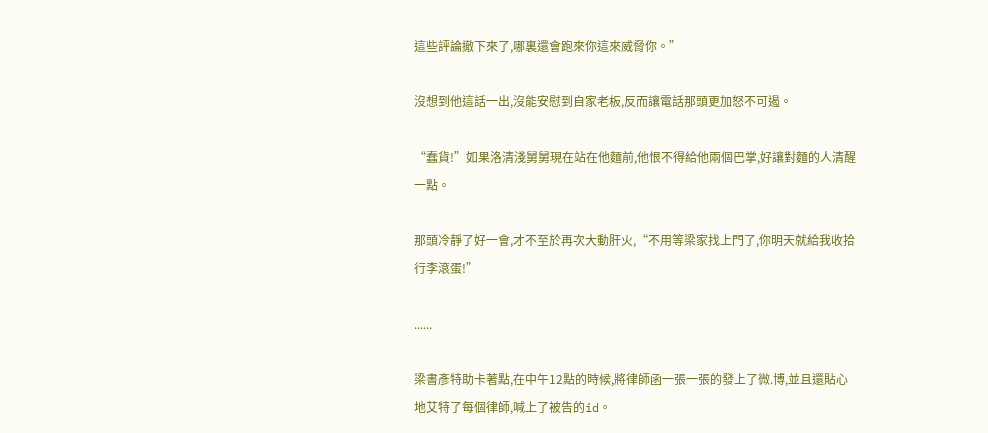這些評論撤下來了,哪裏還會跑來你這來威脅你。”

沒想到他這話一出,沒能安慰到自家老板,反而讓電話那頭更加怒不可遏。

“蠢貨!”如果洛清淺舅舅現在站在他麵前,他恨不得給他兩個巴掌,好讓對麵的人清醒一點。

那頭冷靜了好一會,才不至於再次大動肝火,“不用等梁家找上門了,你明天就給我收拾行李滾蛋!”

......

梁書彥特助卡著點,在中午12點的時候,將律師函一張一張的發上了微.博,並且還貼心地艾特了每個律師,喊上了被告的id。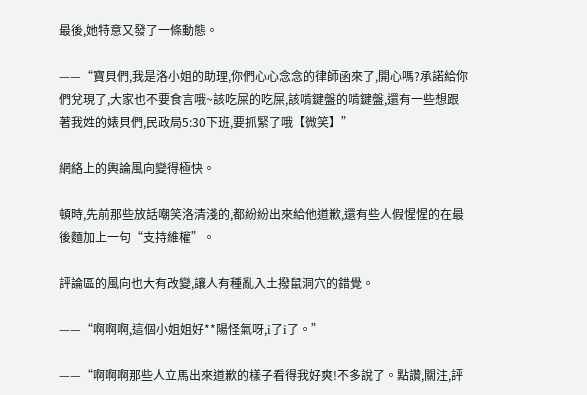最後,她特意又發了一條動態。

——“寶貝們,我是洛小姐的助理,你們心心念念的律師函來了,開心嗎?承諾給你們兌現了,大家也不要食言哦~該吃屎的吃屎,該啃鍵盤的啃鍵盤,還有一些想跟著我姓的婊貝們,民政局5:30下班,要抓緊了哦【微笑】”

網絡上的輿論風向變得極快。

頓時,先前那些放話嘲笑洛清淺的,都紛紛出來給他道歉,還有些人假惺惺的在最後麵加上一句“支持維權”。

評論區的風向也大有改變,讓人有種亂入土撥鼠洞穴的錯覺。

——“啊啊啊,這個小姐姐好**陽怪氣呀,i了i了。”

——“啊啊啊那些人立馬出來道歉的樣子看得我好爽!不多說了。點讚,關注,評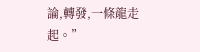論,轉發,一條龍走起。”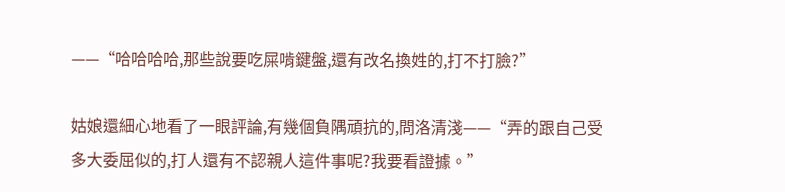——“哈哈哈哈,那些說要吃屎啃鍵盤,還有改名換姓的,打不打臉?”

姑娘還細心地看了一眼評論,有幾個負隅頑抗的,問洛清淺——“弄的跟自己受多大委屈似的,打人還有不認親人這件事呢?我要看證據。”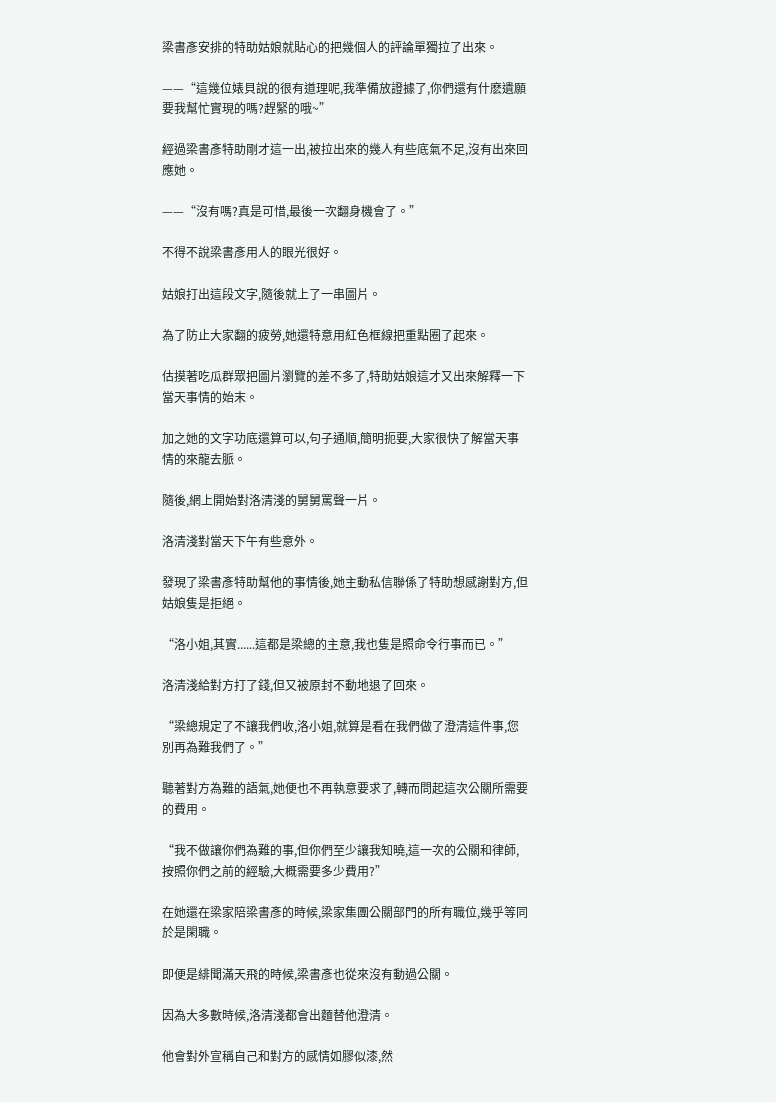梁書彥安排的特助姑娘就貼心的把幾個人的評論單獨拉了出來。

——“這幾位婊貝說的很有道理呢,我準備放證據了,你們還有什麽遺願要我幫忙實現的嗎?趕緊的哦~”

經過梁書彥特助剛才這一出,被拉出來的幾人有些底氣不足,沒有出來回應她。

——“沒有嗎?真是可惜,最後一次翻身機會了。”

不得不說梁書彥用人的眼光很好。

姑娘打出這段文字,隨後就上了一串圖片。

為了防止大家翻的疲勞,她還特意用紅色框線把重點圈了起來。

估摸著吃瓜群眾把圖片瀏覽的差不多了,特助姑娘這才又出來解釋一下當天事情的始末。

加之她的文字功底還算可以,句子通順,簡明扼要,大家很快了解當天事情的來龍去脈。

隨後,網上開始對洛清淺的舅舅罵聲一片。

洛清淺對當天下午有些意外。

發現了梁書彥特助幫他的事情後,她主動私信聯係了特助想感謝對方,但姑娘隻是拒絕。

“洛小姐,其實......這都是梁總的主意,我也隻是照命令行事而已。”

洛清淺給對方打了錢,但又被原封不動地退了回來。

“梁總規定了不讓我們收,洛小姐,就算是看在我們做了澄清這件事,您別再為難我們了。”

聽著對方為難的語氣,她便也不再執意要求了,轉而問起這次公關所需要的費用。

“我不做讓你們為難的事,但你們至少讓我知曉,這一次的公關和律師,按照你們之前的經驗,大概需要多少費用?”

在她還在梁家陪梁書彥的時候,梁家集團公關部門的所有職位,幾乎等同於是閑職。

即便是緋聞滿天飛的時候,梁書彥也從來沒有動過公關。

因為大多數時候,洛清淺都會出麵替他澄清。

他會對外宣稱自己和對方的感情如膠似漆,然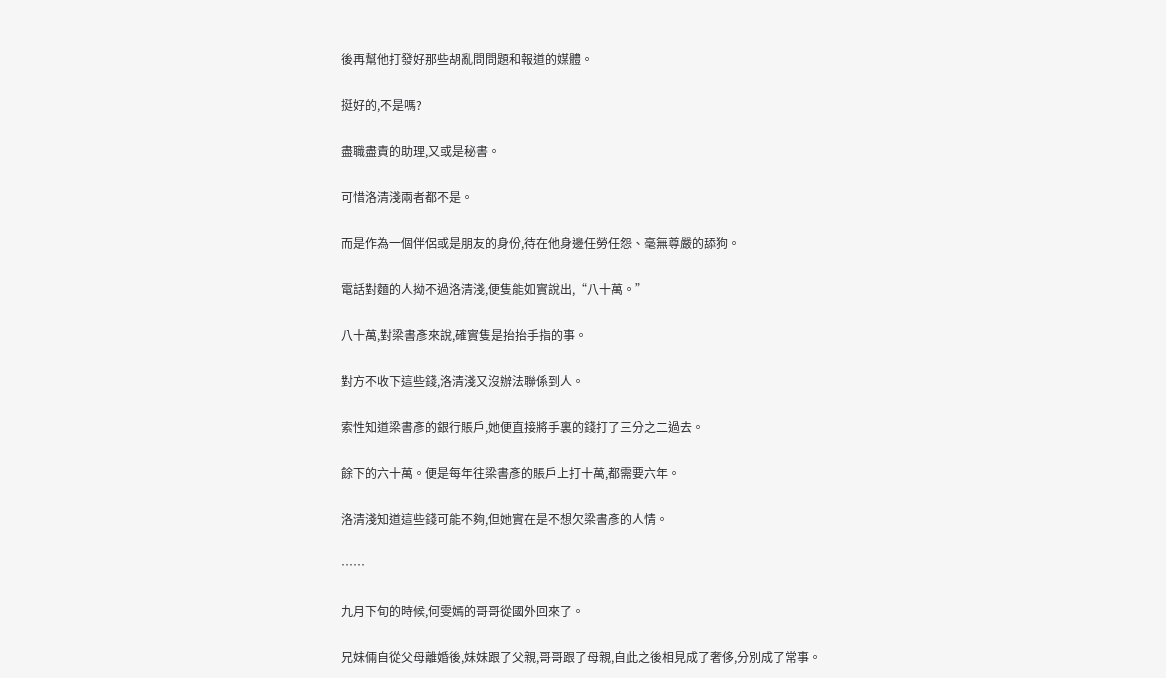後再幫他打發好那些胡亂問問題和報道的媒體。

挺好的,不是嗎?

盡職盡責的助理,又或是秘書。

可惜洛清淺兩者都不是。

而是作為一個伴侶或是朋友的身份,待在他身邊任勞任怨、毫無尊嚴的舔狗。

電話對麵的人拗不過洛清淺,便隻能如實說出,“八十萬。”

八十萬,對梁書彥來說,確實隻是抬抬手指的事。

對方不收下這些錢,洛清淺又沒辦法聯係到人。

索性知道梁書彥的銀行賬戶,她便直接將手裏的錢打了三分之二過去。

餘下的六十萬。便是每年往梁書彥的賬戶上打十萬,都需要六年。

洛清淺知道這些錢可能不夠,但她實在是不想欠梁書彥的人情。

……

九月下旬的時候,何雯嫣的哥哥從國外回來了。

兄妹倆自從父母離婚後,妹妹跟了父親,哥哥跟了母親,自此之後相見成了奢侈,分別成了常事。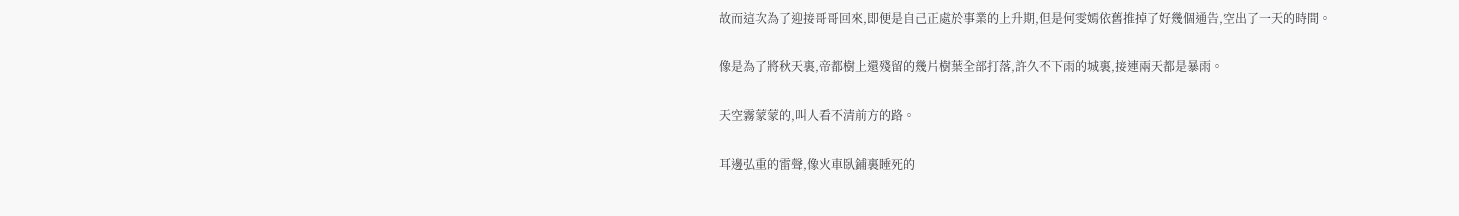故而這次為了迎接哥哥回來,即便是自己正處於事業的上升期,但是何雯嫣依舊推掉了好幾個通告,空出了一天的時間。

像是為了將秋天裏,帝都樹上還殘留的幾片樹葉全部打落,許久不下雨的城裏,接連兩天都是暴雨。

天空霧蒙蒙的,叫人看不清前方的路。

耳邊弘重的雷聲,像火車臥鋪裏睡死的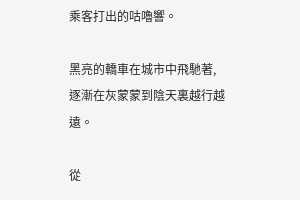乘客打出的咕嚕響。

黑亮的轎車在城市中飛馳著,逐漸在灰蒙蒙到陰天裏越行越遠。

從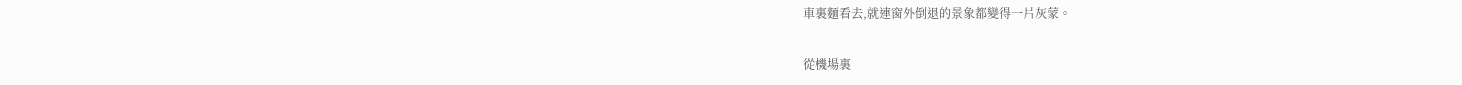車裏麵看去,就連窗外倒退的景象都變得一片灰蒙。

從機場裏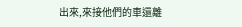出來,來接他們的車還離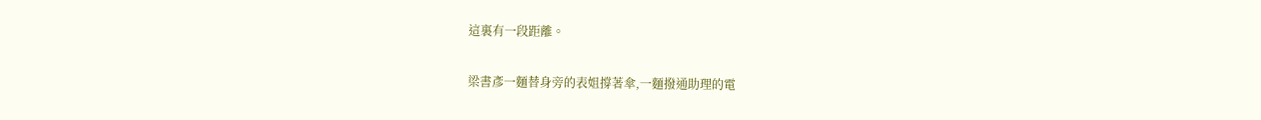這裏有一段距離。

梁書彥一麵替身旁的表姐撐著傘,一麵撥通助理的電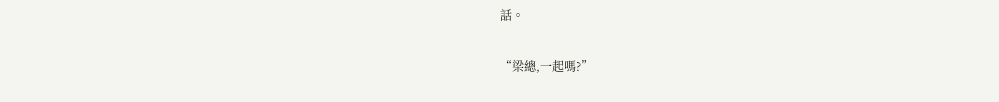話。

“梁總,一起嗎?”